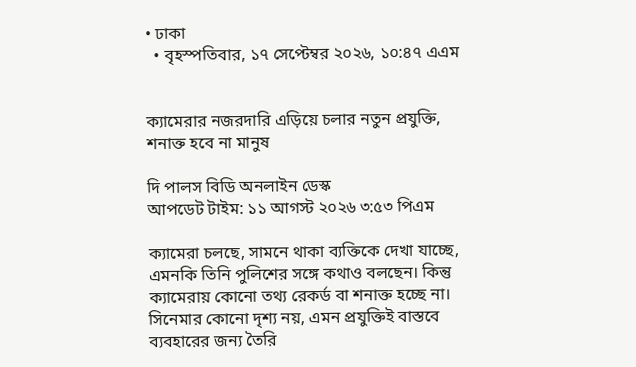• ঢাকা
  • বৃহস্পতিবার, ১৭ সেপ্টেম্বর ২০২৬, ১০:৪৭ এএম


ক্যামেরার নজরদারি এড়িয়ে চলার নতুন প্রযুক্তি, শনাক্ত হবে না মানুষ

দি পালস বিডি অনলাইন ডেস্ক
আপডেট টাইম: ১১ আগস্ট ২০২৬ ৩:৫৩ পিএম

ক্যামেরা চলছে, সামনে থাকা ব্যক্তিকে দেখা যাচ্ছে, এমনকি তিনি পুলিশের সঙ্গে কথাও বলছেন। কিন্তু ক্যামেরায় কোনো তথ্য রেকর্ড বা শনাক্ত হচ্ছে না। সিনেমার কোনো দৃশ্য নয়, এমন প্রযুক্তিই বাস্তবে ব্যবহারের জন্য তৈরি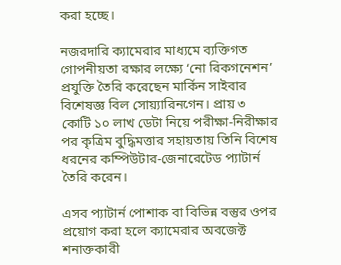করা হচ্ছে।

নজরদারি ক্যামেরার মাধ্যমে ব্যক্তিগত গোপনীয়তা রক্ষার লক্ষ্যে ‘নো রিকগনেশন’ প্রযুক্তি তৈরি করেছেন মার্কিন সাইবার বিশেষজ্ঞ বিল সোয়্যারিনগেন। প্রায় ৩ কোটি ১০ লাখ ডেটা নিয়ে পরীক্ষা-নিরীক্ষার পর কৃত্রিম বুদ্ধিমত্তার সহায়তায় তিনি বিশেষ ধরনের কম্পিউটার-জেনারেটেড প্যাটার্ন তৈরি করেন।

এসব প্যাটার্ন পোশাক বা বিভিন্ন বস্তুর ওপর প্রয়োগ করা হলে ক্যামেরার অবজেক্ট শনাক্তকারী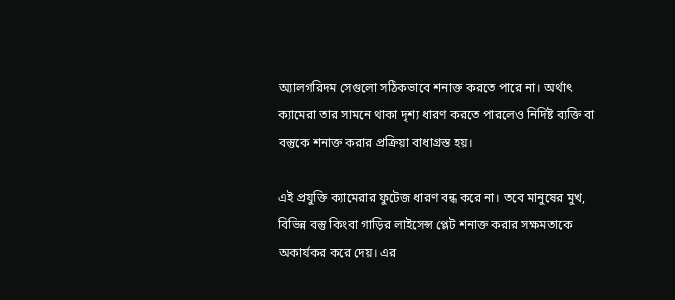অ্যালগরিদম সেগুলো সঠিকভাবে শনাক্ত করতে পারে না। অর্থাৎ ক্যামেরা তার সামনে থাকা দৃশ্য ধারণ করতে পারলেও নির্দিষ্ট ব্যক্তি বা বস্তুকে শনাক্ত করার প্রক্রিয়া বাধাগ্রস্ত হয়।

এই প্রযুক্তি ক্যামেরার ফুটেজ ধারণ বন্ধ করে না। তবে মানুষের মুখ, বিভিন্ন বস্তু কিংবা গাড়ির লাইসেন্স প্লেট শনাক্ত করার সক্ষমতাকে অকার্যকর করে দেয়। এর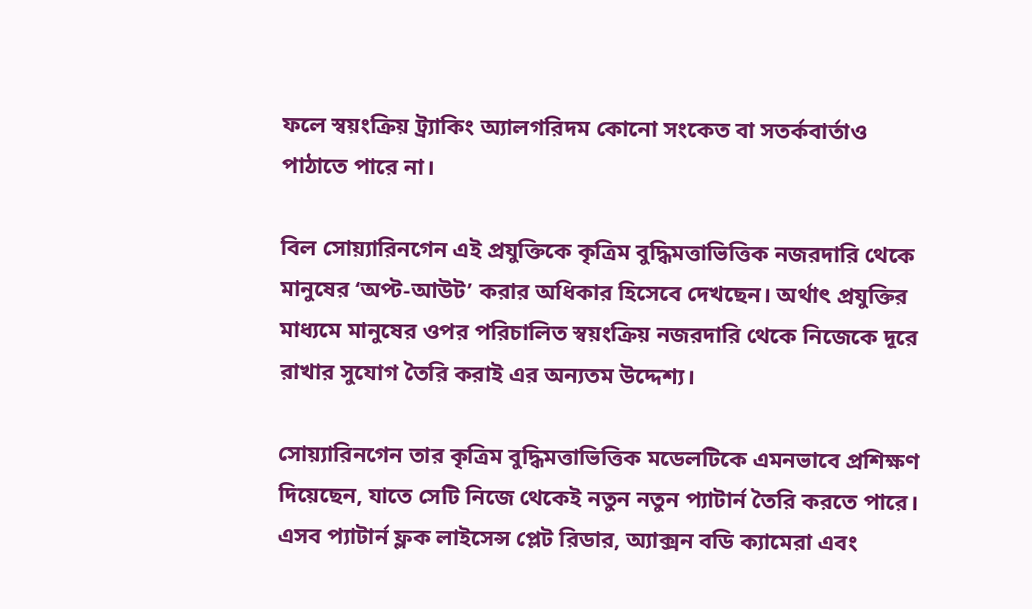ফলে স্বয়ংক্রিয় ট্র্যাকিং অ্যালগরিদম কোনো সংকেত বা সতর্কবার্তাও পাঠাতে পারে না।

বিল সোয়্যারিনগেন এই প্রযুক্তিকে কৃত্রিম বুদ্ধিমত্তাভিত্তিক নজরদারি থেকে মানুষের ‘অপ্ট-আউট’ করার অধিকার হিসেবে দেখছেন। অর্থাৎ প্রযুক্তির মাধ্যমে মানুষের ওপর পরিচালিত স্বয়ংক্রিয় নজরদারি থেকে নিজেকে দূরে রাখার সুযোগ তৈরি করাই এর অন্যতম উদ্দেশ্য।

সোয়্যারিনগেন তার কৃত্রিম বুদ্ধিমত্তাভিত্তিক মডেলটিকে এমনভাবে প্রশিক্ষণ দিয়েছেন, যাতে সেটি নিজে থেকেই নতুন নতুন প্যাটার্ন তৈরি করতে পারে। এসব প্যাটার্ন ফ্লক লাইসেন্স প্লেট রিডার, অ্যাক্সন বডি ক্যামেরা এবং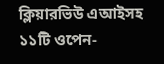ক্লিয়ারভিউ এআইসহ ১১টি ওপেন-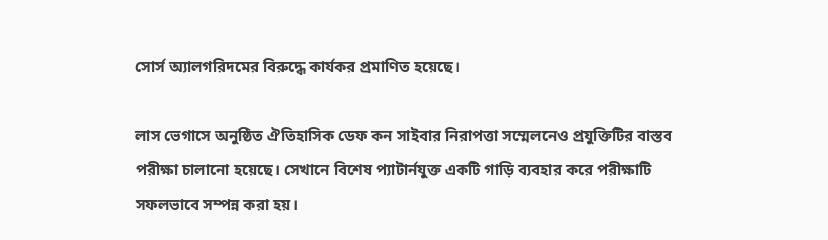সোর্স অ্যালগরিদমের বিরুদ্ধে কার্যকর প্রমাণিত হয়েছে।

লাস ভেগাসে অনুষ্ঠিত ঐতিহাসিক ডেফ কন সাইবার নিরাপত্তা সম্মেলনেও প্রযুক্তিটির বাস্তব পরীক্ষা চালানো হয়েছে। সেখানে বিশেষ প্যাটার্নযুক্ত একটি গাড়ি ব্যবহার করে পরীক্ষাটি সফলভাবে সম্পন্ন করা হয়।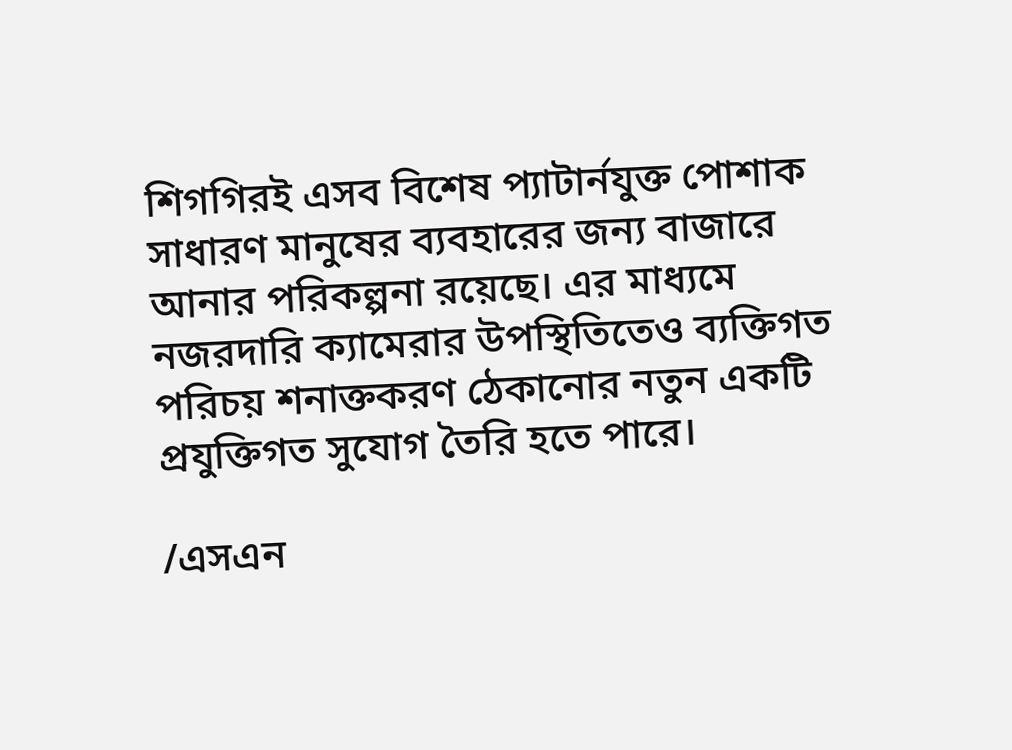শিগগিরই এসব বিশেষ প্যাটার্নযুক্ত পোশাক সাধারণ মানুষের ব্যবহারের জন্য বাজারে আনার পরিকল্পনা রয়েছে। এর মাধ্যমে নজরদারি ক্যামেরার উপস্থিতিতেও ব্যক্তিগত পরিচয় শনাক্তকরণ ঠেকানোর নতুন একটি প্রযুক্তিগত সুযোগ তৈরি হতে পারে।

/এসএন